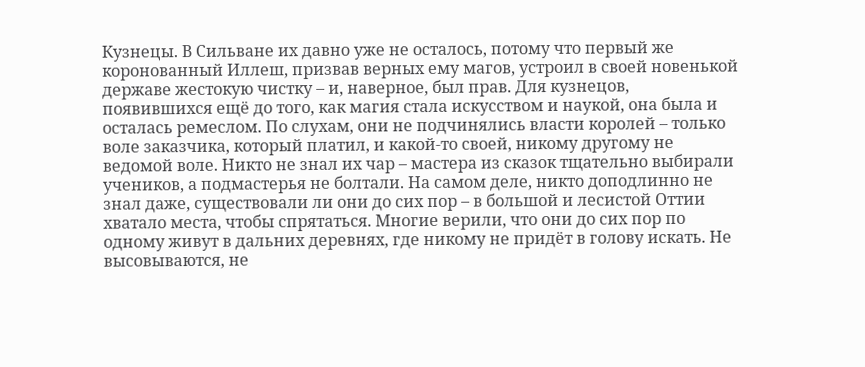Кузнецы. В Сильване их давно уже не осталось, потому что первый же коронованный Иллеш, призвав верных ему магов, устроил в своей новенькой державе жестокую чистку – и, наверное, был прав. Для кузнецов, появившихся ещё до того, как магия стала искусством и наукой, она была и осталась ремеслом. По слухам, они не подчинялись власти королей – только воле заказчика, который платил, и какой-то своей, никому другому не ведомой воле. Никто не знал их чар – мастера из сказок тщательно выбирали учеников, а подмастерья не болтали. На самом деле, никто доподлинно не знал даже, существовали ли они до сих пор – в большой и лесистой Оттии хватало места, чтобы спрятаться. Многие верили, что они до сих пор по одному живут в дальних деревнях, где никому не придёт в голову искать. Не высовываются, не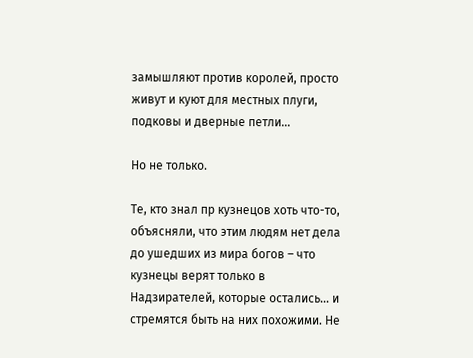замышляют против королей, просто живут и куют для местных плуги, подковы и дверные петли…

Но не только.

Те, кто знал пр кузнецов хоть что-то, объясняли, что этим людям нет дела до ушедших из мира богов – что кузнецы верят только в Надзирателей, которые остались… и стремятся быть на них похожими. Не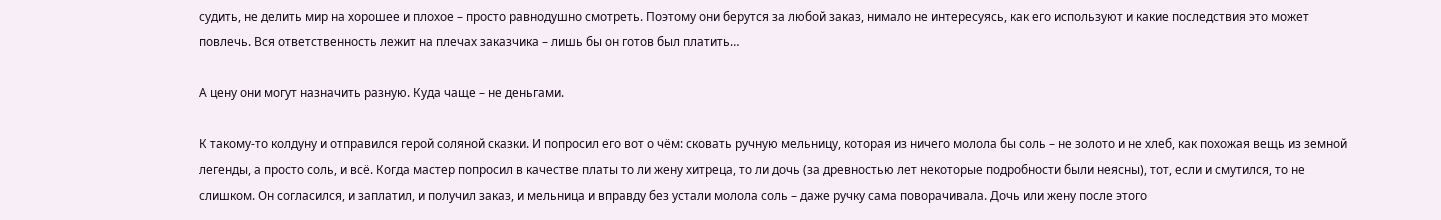судить, не делить мир на хорошее и плохое – просто равнодушно смотреть. Поэтому они берутся за любой заказ, нимало не интересуясь, как его используют и какие последствия это может повлечь. Вся ответственность лежит на плечах заказчика – лишь бы он готов был платить…

А цену они могут назначить разную. Куда чаще – не деньгами.

К такому-то колдуну и отправился герой соляной сказки. И попросил его вот о чём: сковать ручную мельницу, которая из ничего молола бы соль – не золото и не хлеб, как похожая вещь из земной легенды, а просто соль, и всё. Когда мастер попросил в качестве платы то ли жену хитреца, то ли дочь (за древностью лет некоторые подробности были неясны), тот, если и смутился, то не слишком. Он согласился, и заплатил, и получил заказ, и мельница и вправду без устали молола соль – даже ручку сама поворачивала. Дочь или жену после этого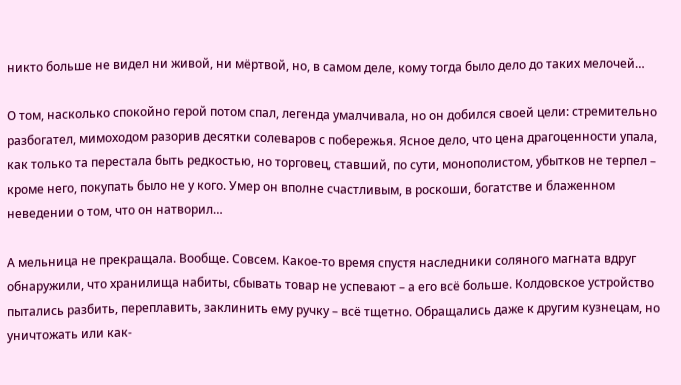никто больше не видел ни живой, ни мёртвой, но, в самом деле, кому тогда было дело до таких мелочей…

О том, насколько спокойно герой потом спал, легенда умалчивала, но он добился своей цели: стремительно разбогател, мимоходом разорив десятки солеваров с побережья. Ясное дело, что цена драгоценности упала, как только та перестала быть редкостью, но торговец, ставший, по сути, монополистом, убытков не терпел – кроме него, покупать было не у кого. Умер он вполне счастливым, в роскоши, богатстве и блаженном неведении о том, что он натворил…

А мельница не прекращала. Вообще. Совсем. Какое-то время спустя наследники соляного магната вдруг обнаружили, что хранилища набиты, сбывать товар не успевают – а его всё больше. Колдовское устройство пытались разбить, переплавить, заклинить ему ручку – всё тщетно. Обращались даже к другим кузнецам, но уничтожать или как-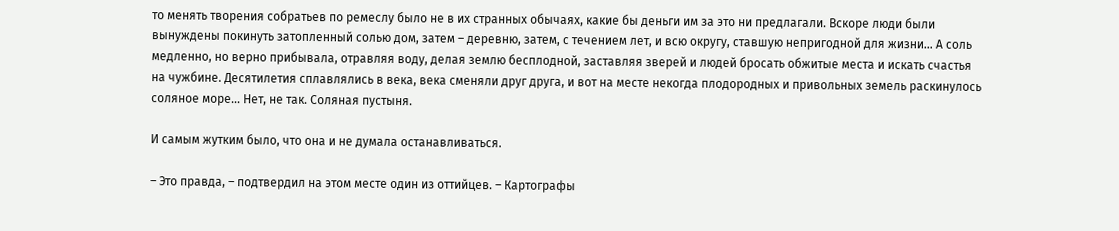то менять творения собратьев по ремеслу было не в их странных обычаях, какие бы деньги им за это ни предлагали. Вскоре люди были вынуждены покинуть затопленный солью дом, затем – деревню, затем, с течением лет, и всю округу, ставшую непригодной для жизни… А соль медленно, но верно прибывала, отравляя воду, делая землю бесплодной, заставляя зверей и людей бросать обжитые места и искать счастья на чужбине. Десятилетия сплавлялись в века, века сменяли друг друга, и вот на месте некогда плодородных и привольных земель раскинулось соляное море… Нет, не так. Соляная пустыня.

И самым жутким было, что она и не думала останавливаться.

– Это правда, – подтвердил на этом месте один из оттийцев. – Картографы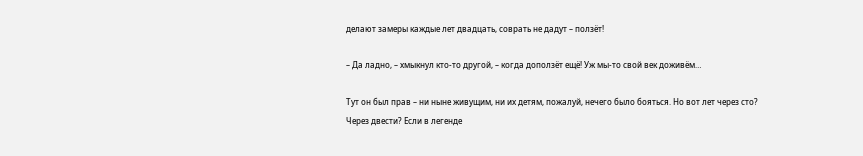делают замеры каждые лет двадцать, соврать не дадут – ползёт!

– Да ладно, – хмыкнул кто-то другой, – когда доползёт ещё! Уж мы-то свой век доживём…

Тут он был прав – ни ныне живущим, ни их детям, пожалуй, нечего было бояться. Но вот лет через сто? Через двести? Если в легенде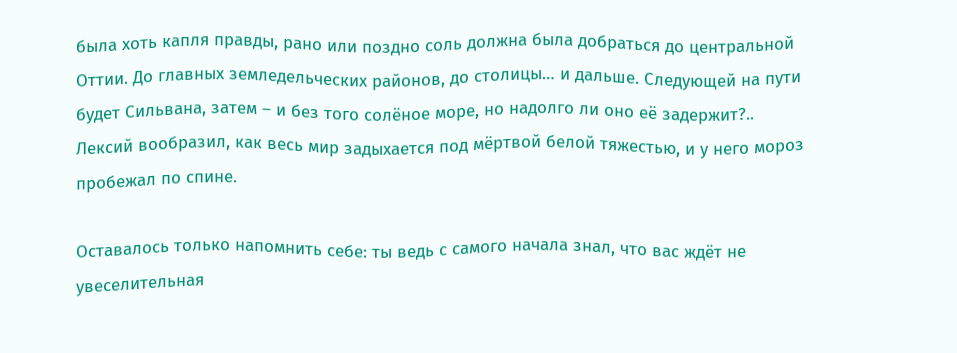была хоть капля правды, рано или поздно соль должна была добраться до центральной Оттии. До главных земледельческих районов, до столицы… и дальше. Следующей на пути будет Сильвана, затем – и без того солёное море, но надолго ли оно её задержит?.. Лексий вообразил, как весь мир задыхается под мёртвой белой тяжестью, и у него мороз пробежал по спине.

Оставалось только напомнить себе: ты ведь с самого начала знал, что вас ждёт не увеселительная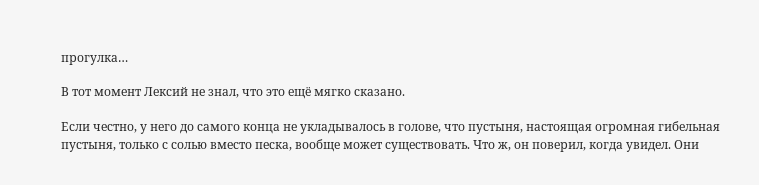прогулка…

В тот момент Лексий не знал, что это ещё мягко сказано.

Если честно, у него до самого конца не укладывалось в голове, что пустыня, настоящая огромная гибельная пустыня, только с солью вместо песка, вообще может существовать. Что ж, он поверил, когда увидел. Они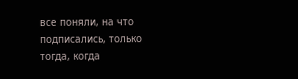все поняли, на что подписались, только тогда, когда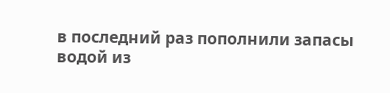в последний раз пополнили запасы водой из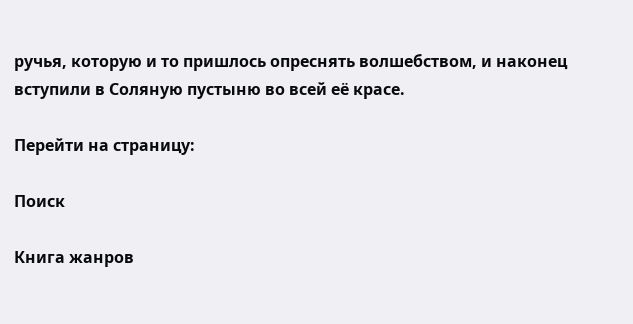ручья, которую и то пришлось опреснять волшебством, и наконец вступили в Соляную пустыню во всей её красе.

Перейти на страницу:

Поиск

Книга жанров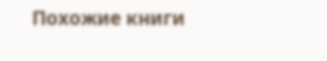Похожие книги